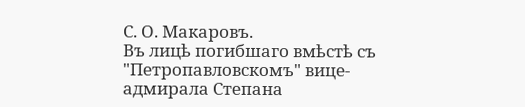С. О. Макаровъ.
Въ лицѣ погибшаго вмѣстѣ съ "Петропавловскомъ" вице-адмирала Степана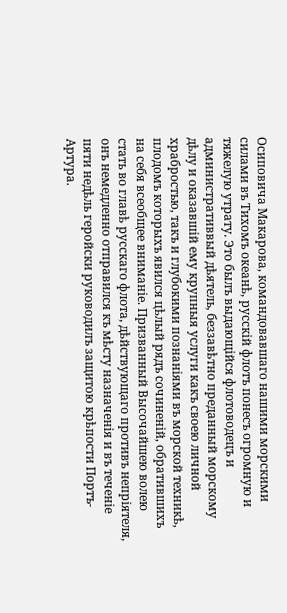Осиповича Макарова, командовавшаго нашими морскими силами въ Тихомъ океанѣ, русскій флотъ понесъ огромную и тяжелую утрату. Это былъ выдающійся флотоводецъ и административвый дѣятель, беззавѣтно преданный морскому дѣлу и оказавшій ему крупныя услуги какъ своею личной храбростью, такъ и глубокими познаніями въ морской техникѣ, плодомъ которыхъ явился цѣлый рядъ сочиненій, обратившихъ на себя всеобщее вниманіе. Призванный Высочайшею волею стать во главѣ русскаго флота, дѣйствующаго противъ непріятеля, онъ немедленно отправился къ мѣсту назначенія и въ теченіе пяти недѣль геройски руководилъ защитою крѣпости Портъ-Артура.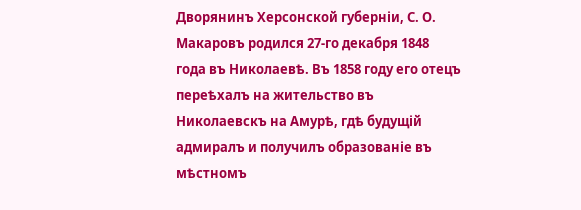Дворянинъ Херсонской губерніи, С. О. Макаровъ родился 27-го декабря 1848 года въ Николаевѣ. Въ 1858 году его отецъ переѣхалъ на жительство въ Николаевскъ на Амурѣ, гдѣ будущій адмиралъ и получилъ образованіе въ мѣстномъ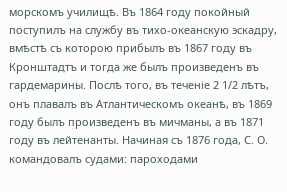морскомъ училищѣ. Въ 1864 году покойный поступилъ на службу въ тихо-океанскую эскадру, вмѣстѣ съ которою прибылъ въ 1867 году въ Кронштадтъ и тогда же былъ произведенъ въ гардемарины. Послѣ того, въ теченіе 2 1/2 лѣтъ, онъ плавалъ въ Атлантическомъ океанѣ, въ 1869 году былъ произведенъ въ мичманы, а въ 1871 году въ лейтенанты. Начиная съ 1876 года, С. О. командовалъ судами: пароходами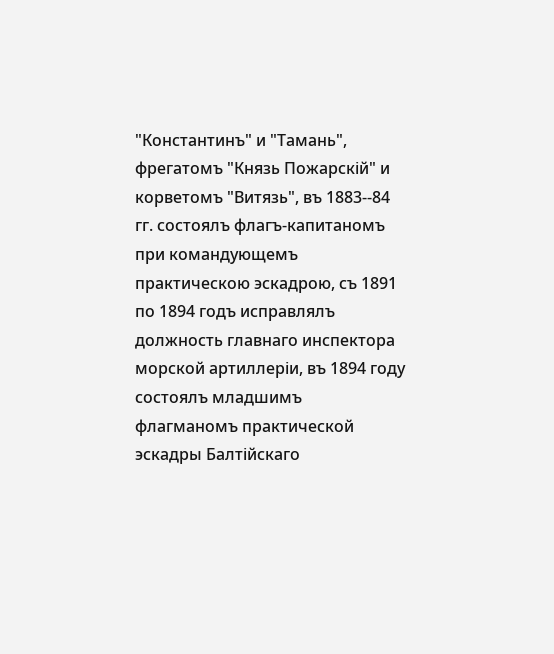"Константинъ" и "Тамань", фрегатомъ "Князь Пожарскій" и корветомъ "Витязь", въ 1883--84 гг. состоялъ флагъ-капитаномъ при командующемъ практическою эскадрою, съ 1891 по 1894 годъ исправлялъ должность главнаго инспектора морской артиллеріи, въ 1894 году состоялъ младшимъ флагманомъ практической эскадры Балтійскаго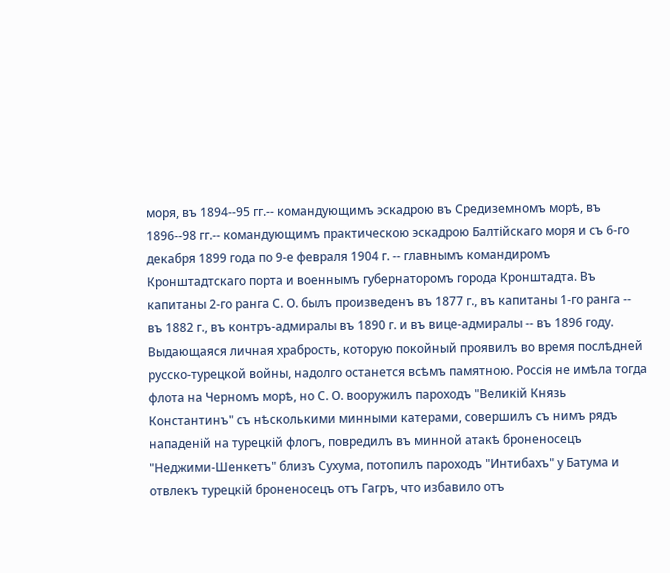моря, въ 1894--95 гг.-- командующимъ эскадрою въ Средиземномъ морѣ, въ 1896--98 гг.-- командующимъ практическою эскадрою Балтійскаго моря и съ 6-го декабря 1899 года по 9-е февраля 1904 г. -- главнымъ командиромъ Кронштадтскаго порта и военнымъ губернаторомъ города Кронштадта. Въ капитаны 2-го ранга С. О. былъ произведенъ въ 1877 г., въ капитаны 1-го ранга -- въ 1882 г., въ контръ-адмиралы въ 1890 г. и въ вице-адмиралы -- въ 1896 году.
Выдающаяся личная храбрость, которую покойный проявилъ во время послѣдней русско-турецкой войны, надолго останется всѣмъ памятною. Россія не имѣла тогда флота на Черномъ морѣ, но С. О. вооружилъ пароходъ "Великій Князь Константинъ" съ нѣсколькими минными катерами, совершилъ съ нимъ рядъ нападеній на турецкій флогъ, повредилъ въ минной атакѣ броненосецъ "Неджими-Шенкетъ" близъ Сухума, потопилъ пароходъ "Интибахъ" у Батума и отвлекъ турецкій броненосецъ отъ Гагръ, что избавило отъ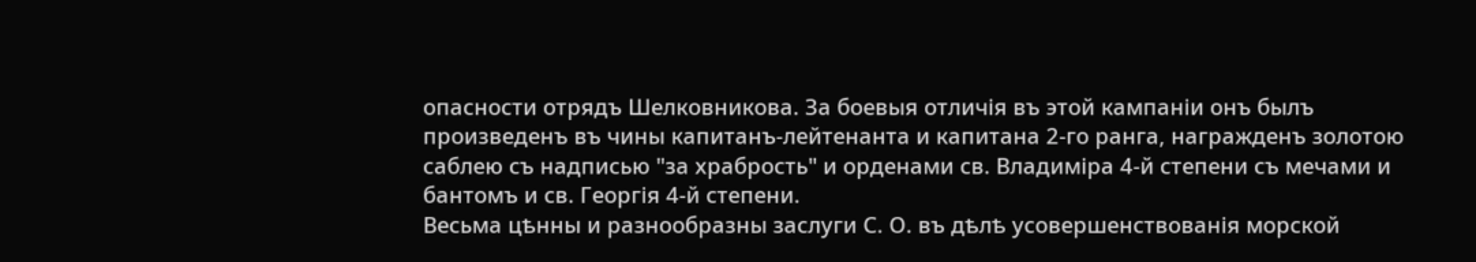опасности отрядъ Шелковникова. За боевыя отличія въ этой кампаніи онъ былъ произведенъ въ чины капитанъ-лейтенанта и капитана 2-го ранга, награжденъ золотою саблею съ надписью "за храбрость" и орденами св. Владиміра 4-й степени съ мечами и бантомъ и св. Георгія 4-й степени.
Весьма цѣнны и разнообразны заслуги С. О. въ дѣлѣ усовершенствованія морской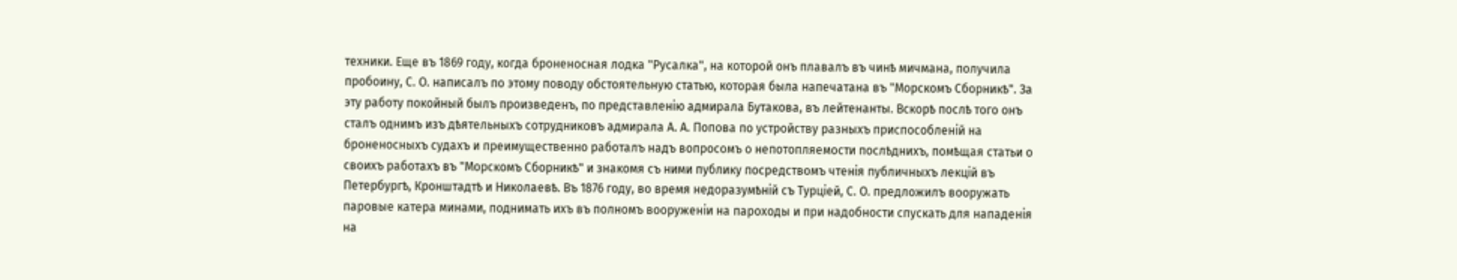техники. Еще въ 1869 году, когда броненосная лодка "Русалка", на которой онъ плавалъ въ чинѣ мичмана, получила пробоину, С. О. написалъ по этому поводу обстоятельную статью, которая была напечатана въ "Морскомъ Сборникѣ". За эту работу покойный былъ произведенъ, по представленію адмирала Бутакова, въ лейтенанты. Вскорѣ послѣ того онъ сталъ однимъ изъ дѣятельныхъ сотрудниковъ адмирала А. А. Попова по устройству разныхъ приспособленій на броненосныхъ судахъ и преимущественно работалъ надъ вопросомъ о непотопляемости послѣднихъ, помѣщая статьи о своихъ работахъ въ "Морскомъ Сборникѣ" и знакомя съ ними публику посредствомъ чтенія публичныхъ лекцій въ Петербургѣ, Кронштадтѣ и Николаевѣ. Въ 1876 году, во время недоразумѣній съ Турціей, С. О. предложилъ вооружать паровые катера минами, поднимать ихъ въ полномъ вооруженіи на пароходы и при надобности спускать для нападенія на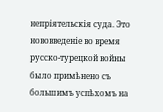непріятельскія суда. Это нововведеніе во время русско-турецкой войны было примѣнено съ большимъ успѣхомъ на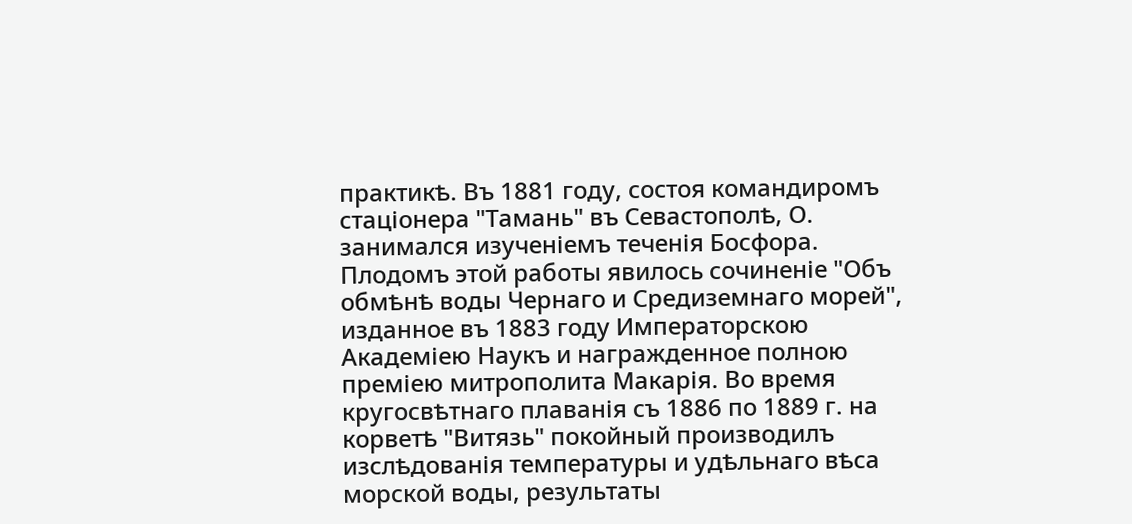практикѣ. Въ 1881 году, состоя командиромъ стаціонера "Тамань" въ Севастополѣ, О. занимался изученіемъ теченія Босфора. Плодомъ этой работы явилось сочиненіе "Объ обмѣнѣ воды Чернаго и Средиземнаго морей", изданное въ 1883 году Императорскою Академіею Наукъ и награжденное полною преміею митрополита Макарія. Во время кругосвѣтнаго плаванія съ 1886 по 1889 г. на корветѣ "Витязь" покойный производилъ изслѣдованія температуры и удѣльнаго вѣса морской воды, результаты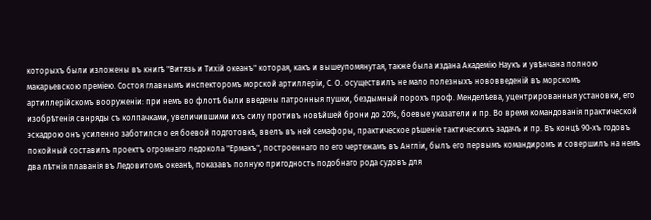которыхъ были изложены въ книгѣ "Витязь и Тихій океанъ" которая, какъ и вышеупомянутая, также была издана Академію Наукъ и увѣнчана полною макарьевскою преміею. Состоя главнымъ инспекторомъ морской артиллеріи, С. О. осуществилъ не мало полезныхъ нововведеній въ морскомъ артиллерійскомъ вооруженіи: при немъ во флотѣ были введены патронныя пушки, бездымный порохъ проф. Менделѣева, уцентрированныя установки, его изобрѣтенія свнряды съ колпачками, увеличившими ихъ силу противъ новѣйшей брони до 20%, боевые указатели и пр. Во время командованія практической эскадрою онъ усиленно заботился о ея боевой подготовкѣ, ввелъ въ ней семафоры, практическое рѣшеніе тактическихъ задачъ и пр. Въ концѣ 90-хъ годовъ покойный составилъ проектъ огромнаго ледокола "Ермакъ", построеннаго по его чертежамъ въ Англіи, былъ его первымъ командиромъ и совершилъ на немъ два лѣтнія плаванія въ Ледовитомъ океанѣ, показавъ полную пригодность подобнаго рода судовъ для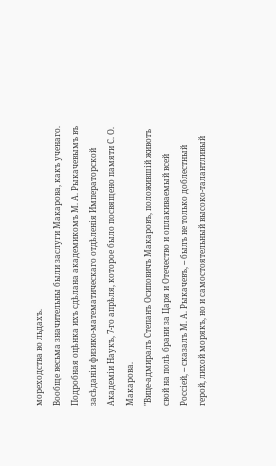мореходства во льдахъ.
Вообще весьма значительны были заслуги Макарова, какъ ученаго. Подробная оцѣнка ихъ сдѣлана академикомъ М. А. Рыкачевымъ въ засѣданіи физико-математическаго отдѣленія Императорской Академіи Наукъ, 7-го апрѣля, которое было посвящено памяти С. О. Макарова.
"Вице-адмиралъ Степанъ Осиповичъ Макаровъ, положившій животъ свой на полѣ брани за Царя и Отечество и оплакиваемый всей Россіей, -- сказалъ М. А. Рыкачевъ, -- былъ не только доблестный герой, лихой морякъ, но и самостоятельный высоко-талантливый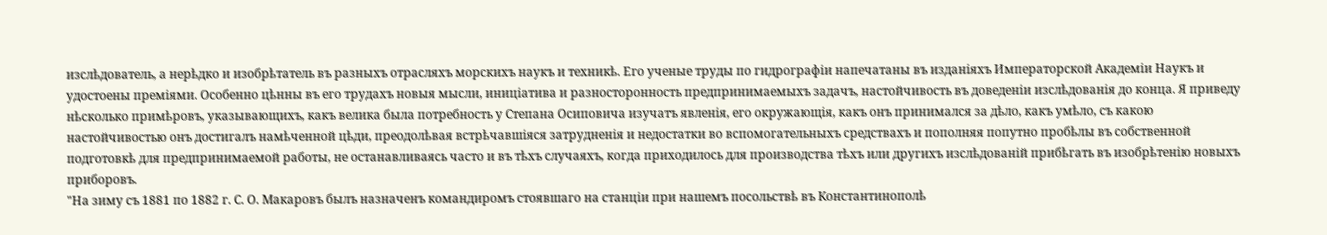изслѣдователь, а нерѣдко и изобрѣтатель въ разныхъ отрасляхъ морскихъ наукъ и техникѣ. Его ученые труды по гидрографіи напечатаны въ изданіяхъ Императорской Академіи Наукъ и удостоены преміями. Особенно цѣнны въ его трудахъ новыя мысли, иниціатива и разносторонность предпринимаемыхъ задачъ, настойчивость въ доведеніи изслѣдованія до конца. Я приведу нѣсколько примѣровъ, указывающихъ, какъ велика была потребность у Степана Осиповича изучатъ явленія, его окружающія, какъ онъ принимался за дѣло, какъ умѣло, съ какою настойчивостью онъ достигалъ намѣченной цѣди, преодолѣвая встрѣчавшіяся затрудненія и недостатки во вспомогательныхъ средствахъ и пополняя попутно пробѣлы въ собственной подготовкѣ для предпринимаемой работы, не останавливаясь часто и въ тѣхъ случаяхъ, когда приходилось для производства тѣхъ или другихъ изслѣдованій прибѣгать въ изобрѣтенію новыхъ приборовъ.
"На зиму съ 1881 по 1882 г. С. О. Макаровъ былъ назначенъ командиромъ стоявшаго на станціи при нашемъ посольствѣ въ Константинополѣ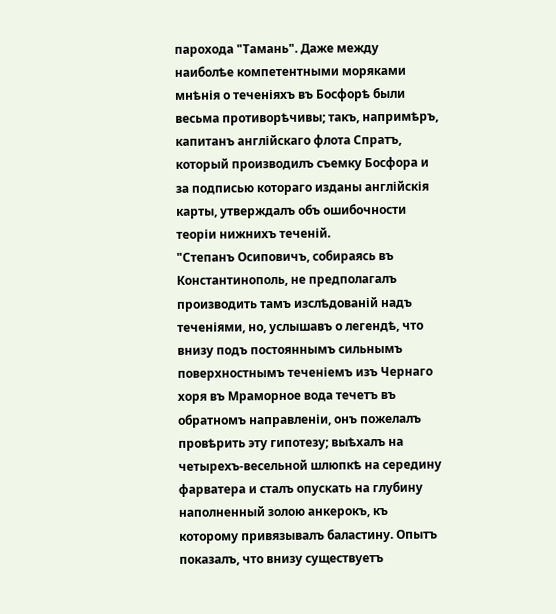парохода "Тамань". Даже между наиболѣе компетентными моряками мнѣнія о теченіяхъ въ Босфорѣ были весьма противорѣчивы; такъ, напримѣръ, капитанъ англійскаго флота Спратъ, который производилъ съемку Босфора и за подписью котораго изданы англійскія карты, утверждалъ объ ошибочности теоріи нижнихъ теченій.
"Степанъ Осиповичъ, собираясь въ Константинополь, не предполагалъ производить тамъ изслѣдованій надъ теченіями, но, услышавъ о легендѣ, что внизу подъ постояннымъ сильнымъ поверхностнымъ теченіемъ изъ Чернаго хоря въ Мраморное вода течетъ въ обратномъ направленіи, онъ пожелалъ провѣрить эту гипотезу; выѣхалъ на четырехъ-весельной шлюпкѣ на середину фарватера и сталъ опускать на глубину наполненный золою анкерокъ, къ которому привязывалъ баластину. Опытъ показалъ, что внизу существуетъ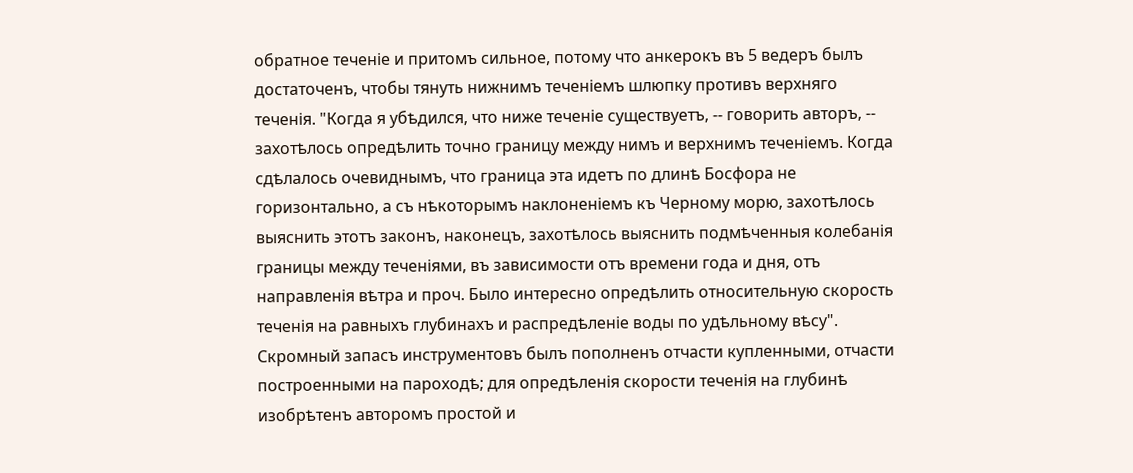обратное теченіе и притомъ сильное, потому что анкерокъ въ 5 ведеръ былъ достаточенъ, чтобы тянуть нижнимъ теченіемъ шлюпку противъ верхняго теченія. "Когда я убѣдился, что ниже теченіе существуетъ, -- говорить авторъ, -- захотѣлось опредѣлить точно границу между нимъ и верхнимъ теченіемъ. Когда сдѣлалось очевиднымъ, что граница эта идетъ по длинѣ Босфора не горизонтально, а съ нѣкоторымъ наклоненіемъ къ Черному морю, захотѣлось выяснить этотъ законъ, наконецъ, захотѣлось выяснить подмѣченныя колебанія границы между теченіями, въ зависимости отъ времени года и дня, отъ направленія вѣтра и проч. Было интересно опредѣлить относительную скорость теченія на равныхъ глубинахъ и распредѣленіе воды по удѣльному вѣсу". Скромный запасъ инструментовъ былъ пополненъ отчасти купленными, отчасти построенными на пароходѣ; для опредѣленія скорости теченія на глубинѣ изобрѣтенъ авторомъ простой и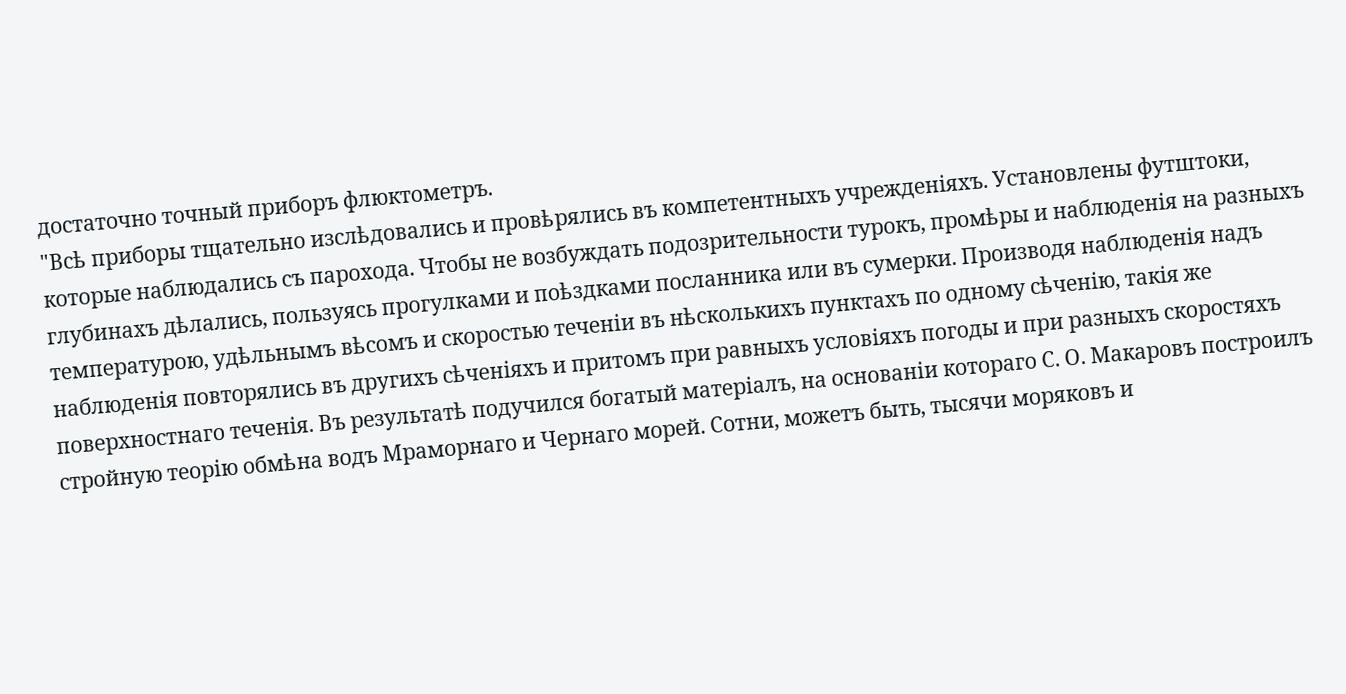достаточно точный приборъ флюктометръ.
"Всѣ приборы тщательно изслѣдовались и провѣрялись въ компетентныхъ учрежденіяхъ. Установлены футштоки, которые наблюдались съ парохода. Чтобы не возбуждать подозрительности турокъ, промѣры и наблюденія на разныхъ глубинахъ дѣлались, пользуясь прогулками и поѣздками посланника или въ сумерки. Производя наблюденія надъ температурою, удѣльнымъ вѣсомъ и скоростью теченіи въ нѣсколькихъ пунктахъ по одному сѣченію, такія же наблюденія повторялись въ другихъ сѣченіяхъ и притомъ при равныхъ условіяхъ погоды и при разныхъ скоростяхъ поверхностнаго теченія. Въ результатѣ подучился богатый матеріалъ, на основаніи котораго С. О. Макаровъ построилъ стройную теорію обмѣна водъ Мраморнаго и Чернаго морей. Сотни, можетъ быть, тысячи моряковъ и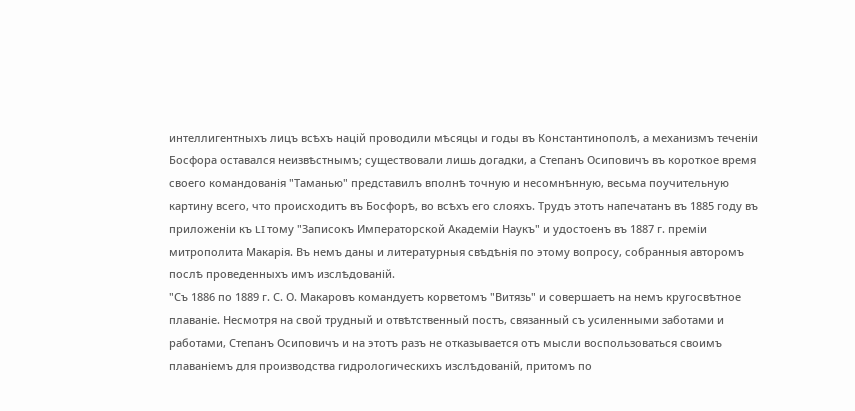интеллигентныхъ лицъ всѣхъ націй проводили мѣсяцы и годы въ Константинополѣ, а механизмъ теченіи Босфора оставался неизвѣстнымъ; существовали лишь догадки, а Степанъ Осиповичъ въ короткое время своего командованія "Таманью" представилъ вполнѣ точную и несомнѣнную, весьма поучительную картину всего, что происходитъ въ Босфорѣ, во всѣхъ его слояхъ. Трудъ этотъ напечатанъ въ 1885 году въ приложеніи къ LI тому "Записокъ Императорской Академіи Наукъ" и удостоенъ въ 1887 г. преміи митрополита Макарія. Въ немъ даны и литературныя свѣдѣнія по этому вопросу, собранныя авторомъ послѣ проведенныхъ имъ изслѣдованій.
"Съ 1886 по 1889 г. С. О. Макаровъ командуетъ корветомъ "Витязь" и совершаетъ на немъ кругосвѣтное плаваніе. Несмотря на свой трудный и отвѣтственный постъ, связанный съ усиленными заботами и работами, Степанъ Осиповичъ и на этотъ разъ не отказывается отъ мысли воспользоваться своимъ плаваніемъ для производства гидрологическихъ изслѣдованій, притомъ по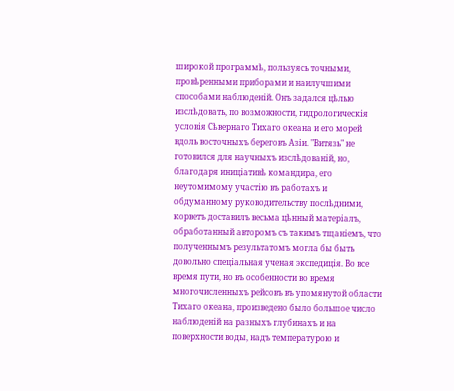широкой программѣ, пользуясь точными, провѣренными приборами и наилучшими способами наблюденій. Онъ задался цѣлью изслѣдовать, по возможности, гидрологическія условія Сѣвернаго Тихаго океана и его морей вдоль восточныхъ береговъ Азіи. "Витязь" не готовился для научныхъ изслѣдованій, но, благодаря иниціативѣ командира, его неутомимому участію въ работахъ и обдуманному руководительству послѣдними, корветъ доставилъ весьма цѣнный матеріалъ, обработанный авторомъ съ такимъ тщаніемъ, что полученнымъ результатомъ могла бы быть довольно спеціальная ученая экспедиція. Во все время пути, но въ особенности во время многочисленныхъ рейсовъ въ упомянутой области Тихаго океана, произведено было большое число наблюденій на разныхъ глубинахъ и на поверхности воды, надъ температурою и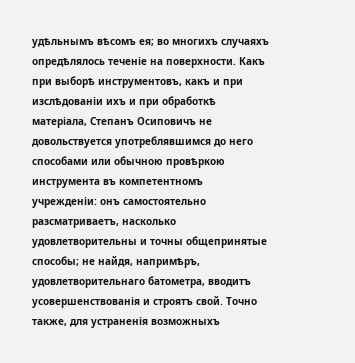удѣльнымъ вѣсомъ ея; во многихъ случаяхъ опредѣлялось теченіе на поверхности. Какъ при выборѣ инструментовъ, какъ и при изслѣдованіи ихъ и при обработкѣ матеріала, Степанъ Осиповичъ не довольствуется употреблявшимся до него способами или обычною провѣркою инструмента въ компетентномъ учрежденіи: онъ самостоятельно разсматриваетъ, насколько удовлетворительны и точны общепринятые способы; не найдя, напримѣръ, удовлетворительнаго батометра, вводитъ усовершенствованія и строятъ свой. Точно также, для устраненія возможныхъ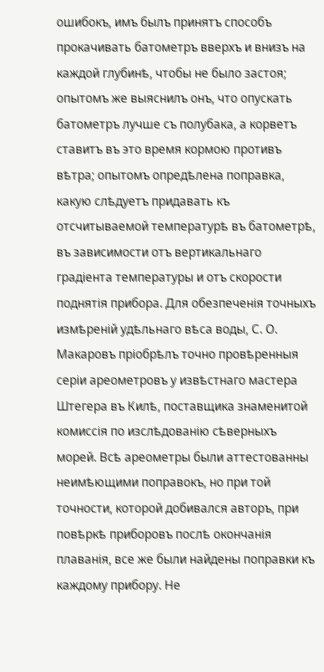ошибокъ, имъ былъ принятъ способъ прокачивать батометръ вверхъ и внизъ на каждой глубинѣ, чтобы не было застоя; опытомъ же выяснилъ онъ, что опускать батометръ лучше съ полубака, а корветъ ставитъ въ это время кормою противъ вѣтра; опытомъ опредѣлена поправка, какую слѣдуетъ придавать къ отсчитываемой температурѣ въ батометрѣ, въ зависимости отъ вертикальнаго градіента температуры и отъ скорости поднятія прибора. Для обезпеченія точныхъ измѣреній удѣльнаго вѣса воды, С. О. Макаровъ пріобрѣлъ точно провѣренныя серіи ареометровъ у извѣстнаго мастера Штегера въ Килѣ, поставщика знаменитой комиссія по изслѣдованію сѣверныхъ морей. Всѣ ареометры были аттестованны неимѣющими поправокъ, но при той точности, которой добивался авторъ, при повѣркѣ приборовъ послѣ окончанія плаванія, все же были найдены поправки къ каждому прибору. Не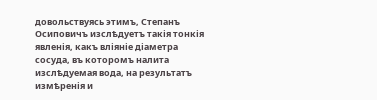довольствуясь этимъ, Степанъ Осиповичъ изслѣдуетъ такія тонкія явленія, какъ вліяніе діаметра сосуда, въ которомъ налита изслѣдуемая вода, на результатъ измѣренія и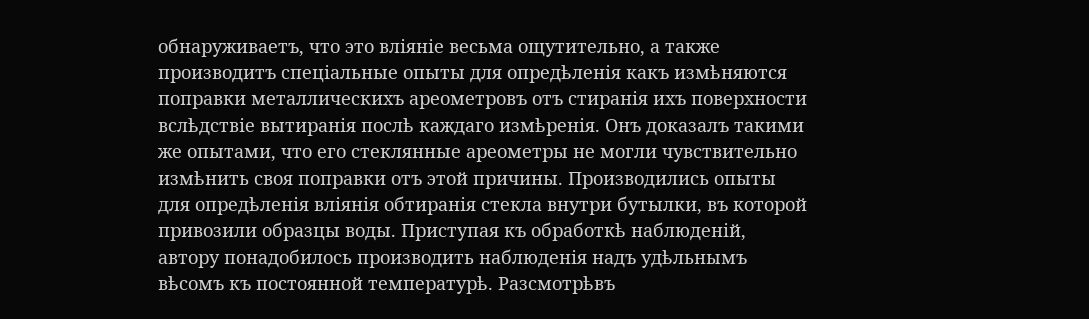обнаруживаетъ, что это вліяніе весьма ощутительно, а также производитъ спеціальные опыты для опредѣленія какъ измѣняются поправки металлическихъ ареометровъ отъ стиранія ихъ поверхности вслѣдствіе вытиранія послѣ каждаго измѣренія. Онъ доказалъ такими же опытами, что его стеклянные ареометры не могли чувствительно измѣнить своя поправки отъ этой причины. Производились опыты для опредѣленія вліянія обтиранія стекла внутри бутылки, въ которой привозили образцы воды. Приступая къ обработкѣ наблюденій, автору понадобилось производить наблюденія надъ удѣльнымъ вѣсомъ къ постоянной температурѣ. Разсмотрѣвъ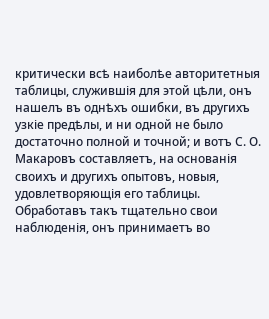критически всѣ наиболѣе авторитетныя таблицы, служившія для этой цѣли, онъ нашелъ въ однѣхъ ошибки, въ другихъ узкіе предѣлы, и ни одной не было достаточно полной и точной; и вотъ С. О. Макаровъ составляетъ, на основанія своихъ и другихъ опытовъ, новыя, удовлетворяющія его таблицы. Обработавъ такъ тщательно свои наблюденія, онъ принимаетъ во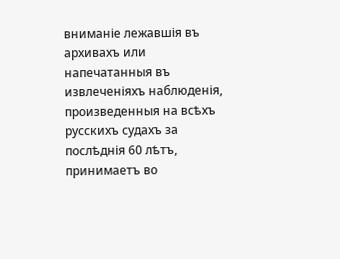вниманіе лежавшія въ архивахъ или напечатанныя въ извлеченіяхъ наблюденія, произведенныя на всѣхъ русскихъ судахъ за послѣднія 60 лѣтъ, принимаетъ во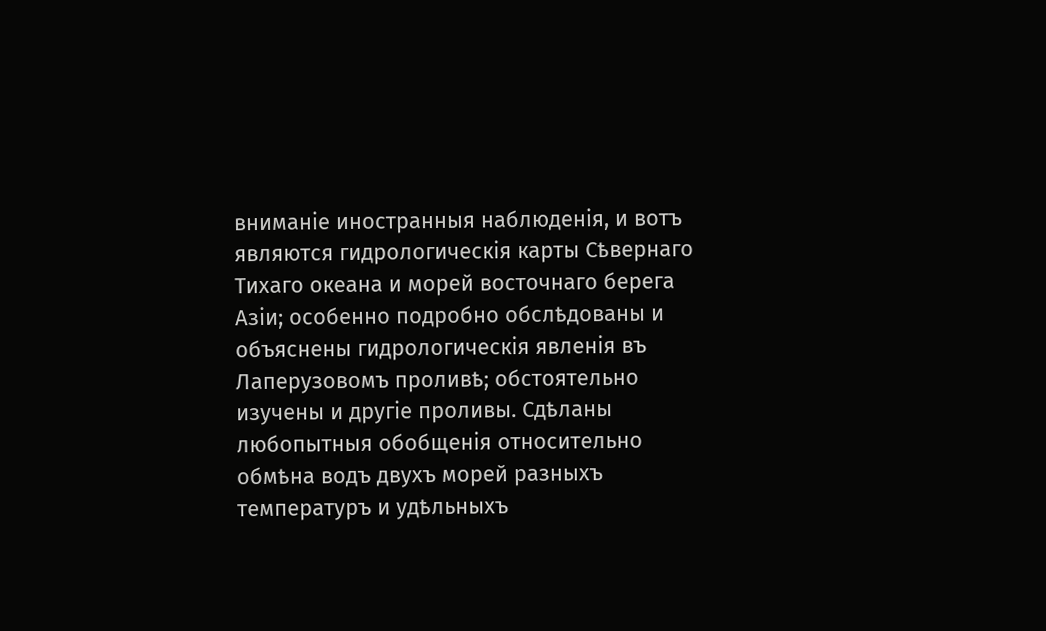вниманіе иностранныя наблюденія, и вотъ являются гидрологическія карты Сѣвернаго Тихаго океана и морей восточнаго берега Азіи; особенно подробно обслѣдованы и объяснены гидрологическія явленія въ Лаперузовомъ проливѣ; обстоятельно изучены и другіе проливы. Сдѣланы любопытныя обобщенія относительно обмѣна водъ двухъ морей разныхъ температуръ и удѣльныхъ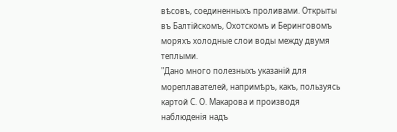вѣсовъ, соединенныхъ проливами. Открыты въ Балтійскомъ, Охотскомъ и Беринговомъ моряхъ холодные слои воды между двумя теплыми.
"Дано много полезныхъ указаній для мореплавателей, напримѣръ, какъ, пользуясь картой С. О. Макарова и производя наблюденія надъ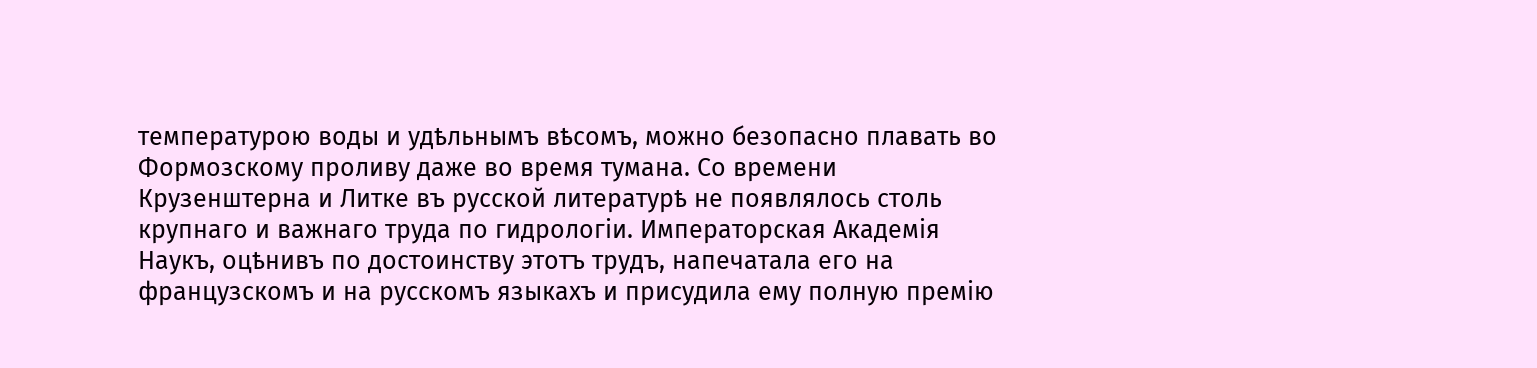температурою воды и удѣльнымъ вѣсомъ, можно безопасно плавать во Формозскому проливу даже во время тумана. Со времени Крузенштерна и Литке въ русской литературѣ не появлялось столь крупнаго и важнаго труда по гидрологіи. Императорская Академія Наукъ, оцѣнивъ по достоинству этотъ трудъ, напечатала его на французскомъ и на русскомъ языкахъ и присудила ему полную премію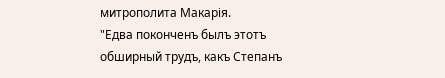митрополита Макарія.
"Едва поконченъ былъ этотъ обширный трудъ, какъ Степанъ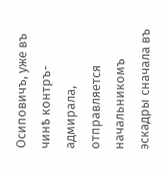Осиповичъ, уже въ чинѣ контръ-адмирала, отправляется начальникомъ эскадры сначала въ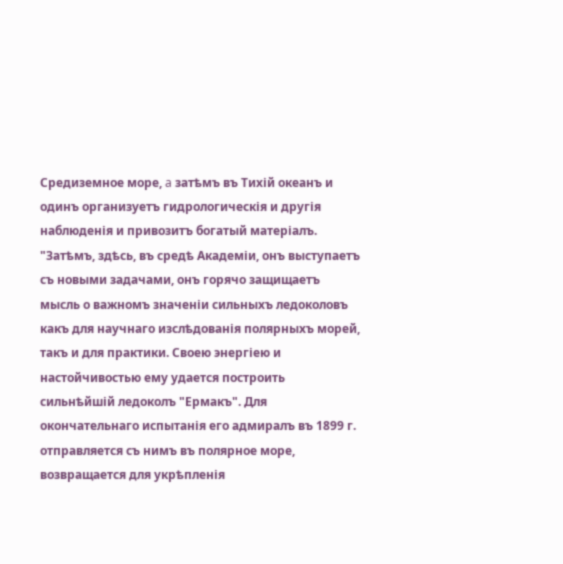Средиземное море, a затѣмъ въ Тихій океанъ и одинъ организуетъ гидрологическія и другія наблюденія и привозитъ богатый матеріалъ.
"Затѣмъ, здѣсь, въ средѣ Академіи, онъ выступаетъ съ новыми задачами, онъ горячо защищаетъ мысль о важномъ значеніи сильныхъ ледоколовъ какъ для научнаго изслѣдованія полярныхъ морей, такъ и для практики. Своею энергіею и настойчивостью ему удается построить сильнѣйшій ледоколъ "Ермакъ". Для окончательнаго испытанія его адмиралъ въ 1899 г. отправляется съ нимъ въ полярное море, возвращается для укрѣпленія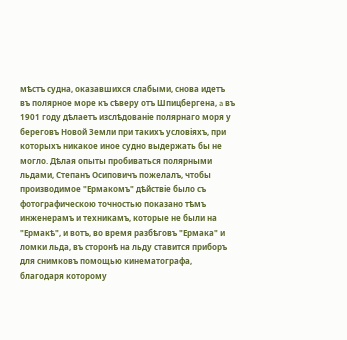мѣстъ судна, оказавшихся слабыми, снова идетъ въ полярное море къ сѣверу отъ Шпицбергена, a въ 1901 году дѣлаетъ изслѣдованіе полярнаго моря у береговъ Новой Земли при такихъ условіяхъ, при которыхъ никакое иное судно выдержать бы не могло. Дѣлая опыты пробиваться полярными льдами, Степанъ Осиповичъ пожелалъ, чтобы производимое "Ермакомъ" дѣйствіе было съ фотографическою точностью показано тѣмъ инженерамъ и техникамъ, которые не были на "Ермакѣ", и вотъ, во время разбѣговъ "Ермака" и ломки льда, въ сторонѣ на льду ставится приборъ для снимковъ помощью кинематографа, благодаря которому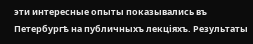эти интересные опыты показывались въ Петербургѣ на публичныхъ лекціяхъ. Результаты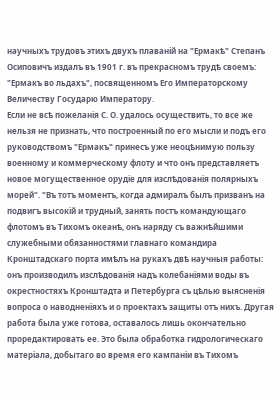научныхъ трудовъ этихъ двухъ плаваній на "Ермакѣ" Степанъ Осиповичъ издалъ въ 1901 г. въ прекрасномъ трудѣ своемъ: "Ермакъ во льдахъ", посвященномъ Его Императорскому Величеству Государю Императору.
Если не всѣ пожеланія С. О. удалось осуществить, то все же нельзя не признать, что построенный по его мысли и подъ его руководствомъ "Ермакъ" принесъ уже неоцѣнимую пользу военному и коммерческому флоту и что онъ представляетъ новое могущественное орудіе для изслѣдованія полярныхъ морей". "Въ тотъ моментъ, когда адмиралъ былъ призванъ на подвигъ высокій и трудный, занять постъ командующаго флотомъ въ Тихомъ океанѣ, онъ наряду съ важнѣйшими служебными обязанностями главнаго командира Кронштадскаго порта имѣлъ на рукахъ двѣ научныя работы: онъ производилъ изслѣдованія надъ колебаніями воды въ окрестностяхъ Кронштадта и Петербурга съ цѣлью выясненія вопроса о наводненіяхъ и о проектахъ защиты отъ нихъ. Другая работа была уже готова, оставалось лишь окончательно проредактировать ее. Это была обработка гидрологическаго матеріала, добытаго во время его кампаніи въ Тихомъ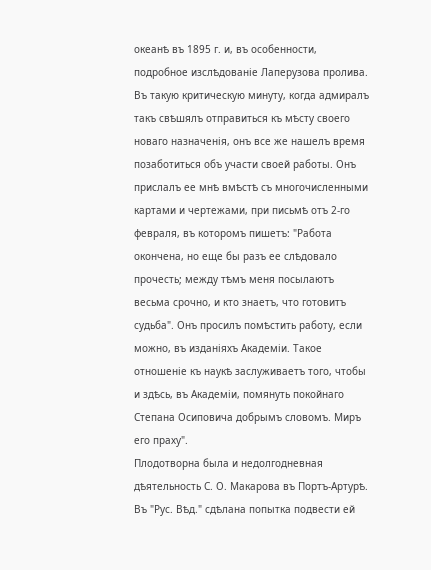океанѣ въ 1895 г. и, въ особенности, подробное изслѣдованіе Лаперузова пролива. Въ такую критическую минуту, когда адмиралъ такъ свѣшялъ отправиться къ мѣсту своего новаго назначенія, онъ все же нашелъ время позаботиться объ участи своей работы. Онъ прислалъ ее мнѣ вмѣстѣ съ многочисленными картами и чертежами, при письмѣ отъ 2-го февраля, въ которомъ пишетъ: "Работа окончена, но еще бы разъ ее слѣдовало прочесть; между тѣмъ меня посылаютъ весьма срочно, и кто знаетъ, что готовитъ судьба". Онъ просилъ помѣстить работу, если можно, въ изданіяхъ Академіи. Такое отношеніе къ наукѣ заслуживаетъ того, чтобы и здѣсь, въ Академіи, помянуть покойнаго Степана Осиповича добрымъ словомъ. Миръ его праху".
Плодотворна была и недолгодневная дѣятельность С. О. Макарова въ Портъ-Артурѣ. Въ "Рус. Вѣд." сдѣлана попытка подвести ей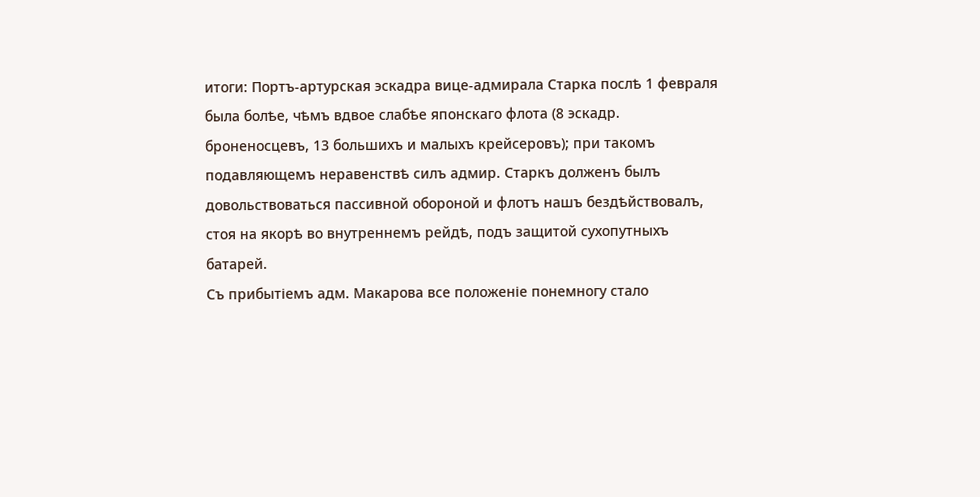итоги: Портъ-артурская эскадра вице-адмирала Старка послѣ 1 февраля была болѣе, чѣмъ вдвое слабѣе японскаго флота (8 эскадр. броненосцевъ, 13 большихъ и малыхъ крейсеровъ); при такомъ подавляющемъ неравенствѣ силъ адмир. Старкъ долженъ былъ довольствоваться пассивной обороной и флотъ нашъ бездѣйствовалъ, стоя на якорѣ во внутреннемъ рейдѣ, подъ защитой сухопутныхъ батарей.
Съ прибытіемъ адм. Макарова все положеніе понемногу стало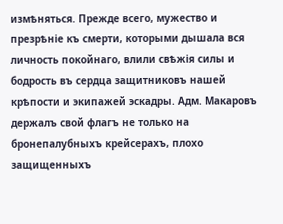измѣняться. Прежде всего, мужество и презрѣніе къ смерти, которыми дышала вся личность покойнаго, влили свѣжія силы и бодрость въ сердца защитниковъ нашей крѣпости и экипажей эскадры. Адм. Макаровъ держалъ свой флагъ не только на бронепалубныхъ крейсерахъ, плохо защищенныхъ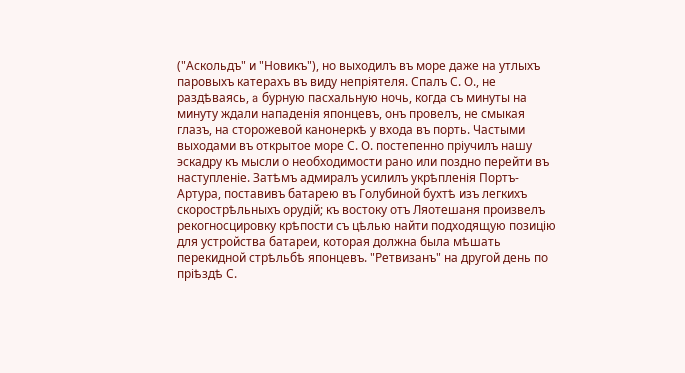("Аскольдъ" и "Новикъ"), но выходилъ въ море даже на утлыхъ паровыхъ катерахъ въ виду непріятеля. Спалъ С. О., не раздѣваясь, a бурную пасхальную ночь, когда съ минуты на минуту ждали нападенія японцевъ, онъ провелъ, не смыкая глазъ, на сторожевой канонеркѣ у входа въ порть. Частыми выходами въ открытое море С. О. постепенно пріучилъ нашу эскадру къ мысли о необходимости рано или поздно перейти въ наступленіе. Затѣмъ адмиралъ усилилъ укрѣпленія Портъ-Артура, поставивъ батарею въ Голубиной бухтѣ изъ легкихъ скорострѣльныхъ орудій; къ востоку отъ Ляотешаня произвелъ рекогносцировку крѣпости съ цѣлью найти подходящую позицію для устройства батареи, которая должна была мѣшать перекидной стрѣльбѣ японцевъ. "Ретвизанъ" на другой день по пріѣздѣ С.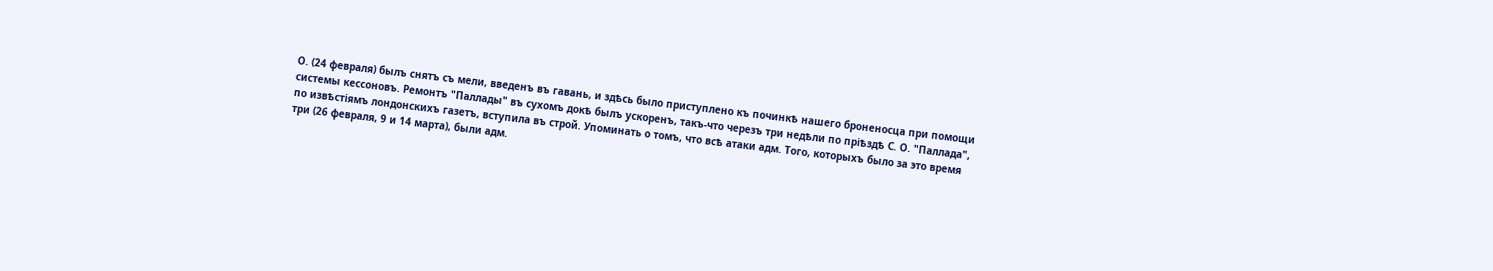О. (24 февраля) былъ снятъ съ мели, введенъ въ гавань, и здѣсь было приступлено къ починкѣ нашего броненосца при помощи системы кессоновъ. Ремонтъ "Паллады" въ сухомъ докѣ былъ ускоренъ, такъ-что черезъ три недѣли по пріѣздѣ С. О. "Паллада", по извѣстіямъ лондонскихъ газетъ, вступила въ строй. Упоминать о томъ, что всѣ атаки адм. Того, которыхъ было за это время три (26 февраля, 9 и 14 марта), были адм.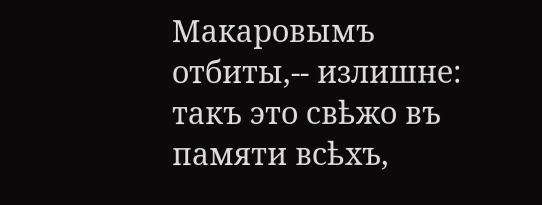Макаровымъ отбиты,-- излишне: такъ это свѣжо въ памяти всѣхъ,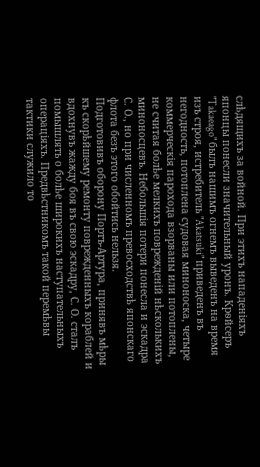слѣдящихъ за войной. При этихъ нападеніяхъ японцы понесли значительный уронъ. Крѳйсеръ "Takaeago" былъ нашимъ огнемъ выведенъ на время изъ строя, истребитель "Akatsuki" приведенъ въ негодность, потоплена судовая миноноска, четыре коммерческія парохода взорваны или потоплены, не считая болѣе мелкихъ поврежденій нѣсколькихъ миноносцевъ. Небольшія потери понесла и эскадра С. О., но при численномъ превосходствѣ японскаго флота безъ этого обойтись нельзя.
Подготовивъ оборону Портъ-Артура, принявъ мѣры къ скорѣйшему ремонту поврежденныхъ кораблей и вдохнувъ жажду боя въ свою эскадру, С. О. сталъ помышлять о болѣе широкихъ наступательныхъ операціяхъ. Предвѣстникомъ такой перемѣвы тактики служило то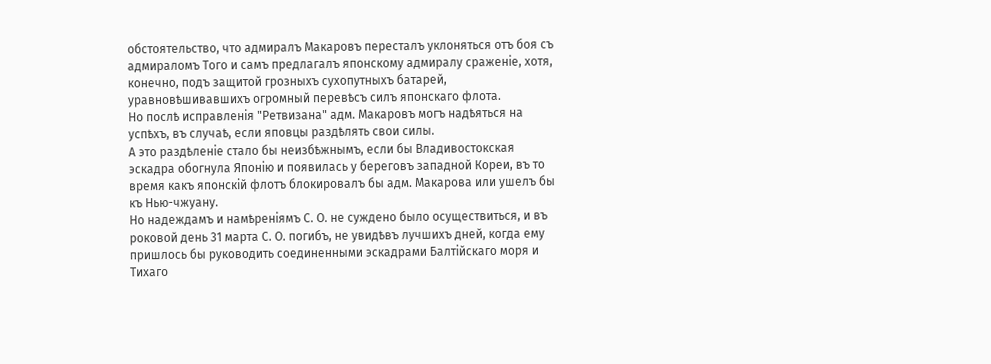обстоятельство, что адмиралъ Макаровъ пересталъ уклоняться отъ боя съ адмираломъ Того и самъ предлагалъ японскому адмиралу сраженіе, хотя, конечно, подъ защитой грозныхъ сухопутныхъ батарей, уравновѣшивавшихъ огромный перевѣсъ силъ японскаго флота.
Но послѣ исправленія "Ретвизана" адм. Макаровъ могъ надѣяться на успѣхъ, въ случаѣ, если яповцы раздѣлять свои силы.
А это раздѣленіе стало бы неизбѣжнымъ, если бы Владивостокская эскадра обогнула Японію и появилась у береговъ западной Кореи, въ то время какъ японскій флотъ блокировалъ бы адм. Макарова или ушелъ бы къ Нью-чжуану.
Но надеждамъ и намѣреніямъ С. О. не суждено было осуществиться, и въ роковой день 31 марта С. О. погибъ, не увидѣвъ лучшихъ дней, когда ему пришлось бы руководить соединенными эскадрами Балтійскаго моря и Тихаго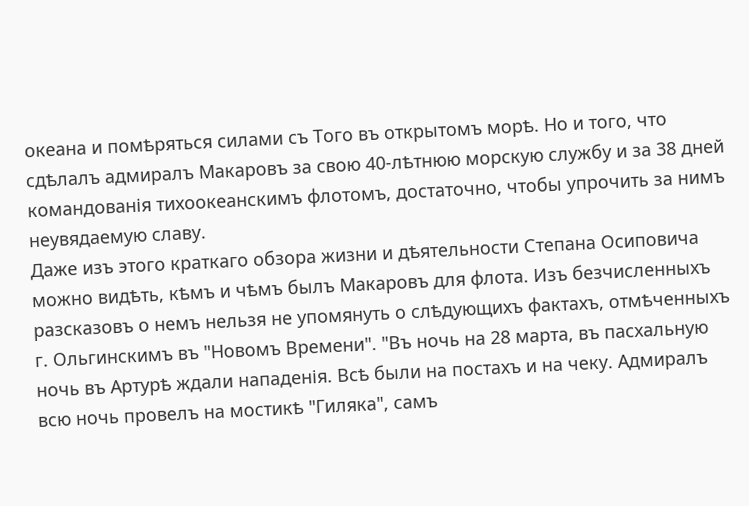океана и помѣряться силами съ Того въ открытомъ морѣ. Но и того, что сдѣлалъ адмиралъ Макаровъ за свою 40-лѣтнюю морскую службу и за 38 дней командованія тихоокеанскимъ флотомъ, достаточно, чтобы упрочить за нимъ неувядаемую славу.
Даже изъ этого краткаго обзора жизни и дѣятельности Степана Осиповича можно видѣть, кѣмъ и чѣмъ былъ Макаровъ для флота. Изъ безчисленныхъ разсказовъ о немъ нельзя не упомянуть о слѣдующихъ фактахъ, отмѣченныхъ г. Ольгинскимъ въ "Новомъ Времени". "Въ ночь на 28 марта, въ пасхальную ночь въ Артурѣ ждали нападенія. Всѣ были на постахъ и на чеку. Адмиралъ всю ночь провелъ на мостикѣ "Гиляка", самъ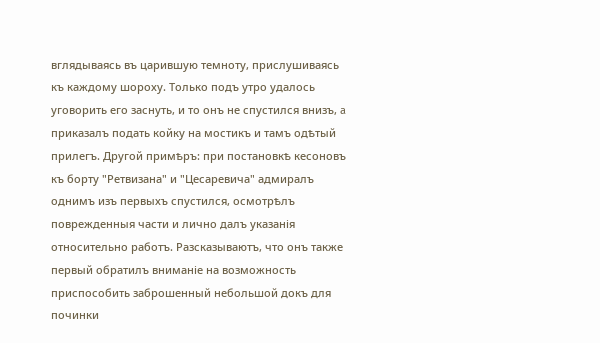вглядываясь въ царившую темноту, прислушиваясь къ каждому шороху. Только подъ утро удалось уговорить его заснуть, и то онъ не спустился внизъ, a приказалъ подать койку на мостикъ и тамъ одѣтый прилегъ. Другой примѣръ: при постановкѣ кесоновъ къ борту "Ретвизана" и "Цесаревича" адмиралъ однимъ изъ первыхъ спустился, осмотрѣлъ поврежденныя части и лично далъ указанія относительно работъ. Разсказываютъ, что онъ также первый обратилъ вниманіе на возможность приспособить заброшенный небольшой докъ для починки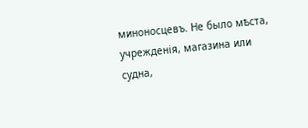миноносцевъ. Не было мѣста, учрежденія, магазина или судна,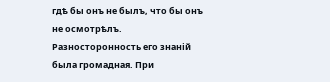гдѣ бы онъ не былъ, что бы онъ не осмотрѣлъ. Разносторонность его знаній была громадная. При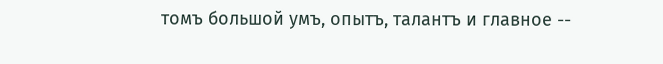томъ большой умъ, опытъ, талантъ и главное --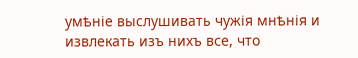умѣніе выслушивать чужія мнѣнія и извлекать изъ нихъ все, что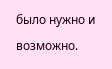было нужно и возможно.